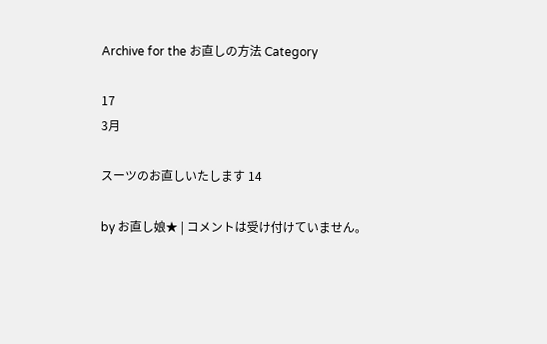Archive for the お直しの方法 Category

17
3月

スーツのお直しいたします 14

by お直し娘★ | コメントは受け付けていません。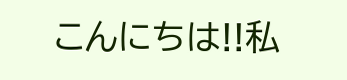こんにちは!!私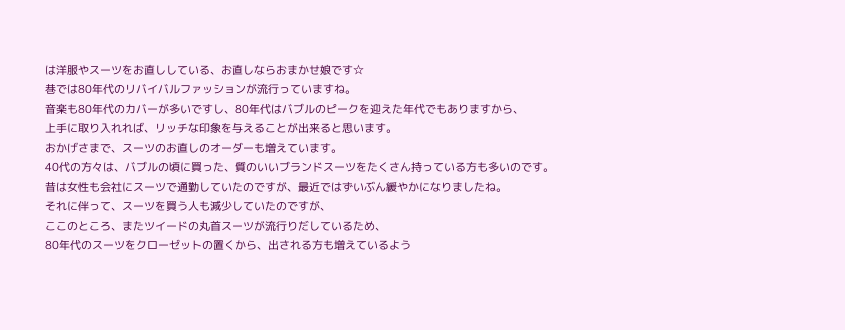は洋服やスーツをお直ししている、お直しならおまかせ娘です☆
巷では80年代のリバイバルファッションが流行っていますね。
音楽も80年代のカバーが多いですし、80年代はバブルのピークを迎えた年代でもありますから、
上手に取り入れれば、リッチな印象を与えることが出来ると思います。
おかげさまで、スーツのお直しのオーダーも増えています。
40代の方々は、バブルの頃に買った、質のいいブランドスーツをたくさん持っている方も多いのです。
昔は女性も会社にスーツで通勤していたのですが、最近ではずいぶん緩やかになりましたね。
それに伴って、スーツを買う人も減少していたのですが、
ここのところ、またツイードの丸首スーツが流行りだしているため、
80年代のスーツをクローゼットの置くから、出される方も増えているよう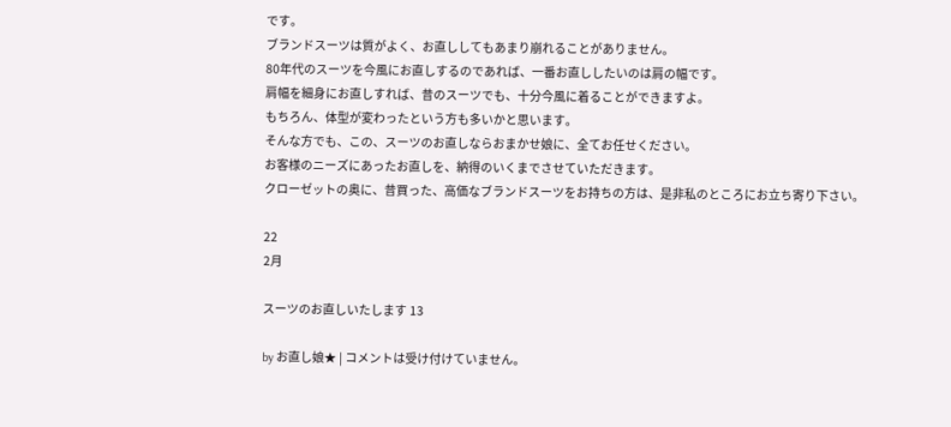です。
ブランドスーツは質がよく、お直ししてもあまり崩れることがありません。
80年代のスーツを今風にお直しするのであれば、一番お直ししたいのは肩の幅です。
肩幅を細身にお直しすれば、昔のスーツでも、十分今風に着ることができますよ。
もちろん、体型が変わったという方も多いかと思います。
そんな方でも、この、スーツのお直しならおまかせ娘に、全てお任せください。
お客様のニーズにあったお直しを、納得のいくまでさせていただきます。
クローゼットの奥に、昔買った、高価なブランドスーツをお持ちの方は、是非私のところにお立ち寄り下さい。

22
2月

スーツのお直しいたします 13

by お直し娘★ | コメントは受け付けていません。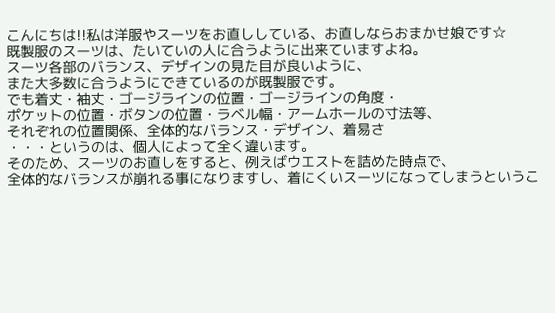こんにちは!!私は洋服やスーツをお直ししている、お直しならおまかせ娘です☆
既製服のスーツは、たいていの人に合うように出来ていますよね。
スーツ各部のバランス、デザインの見た目が良いように、
また大多数に合うようにできているのが既製服です。
でも着丈・袖丈・ゴージラインの位置・ゴージラインの角度・
ポケットの位置・ボタンの位置・ラベル幅・アームホールの寸法等、
それぞれの位置関係、全体的なバランス・デザイン、着易さ
・・・というのは、個人によって全く違います。
そのため、スーツのお直しをすると、例えばウエストを詰めた時点で、
全体的なバランスが崩れる事になりますし、着にくいスーツになってしまうというこ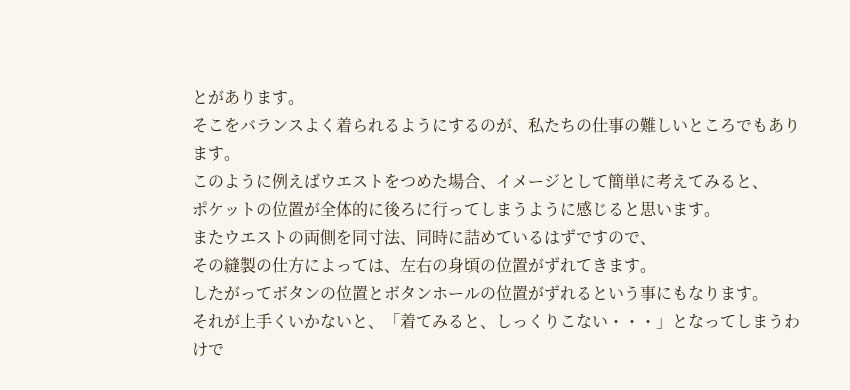とがあります。
そこをバランスよく着られるようにするのが、私たちの仕事の難しいところでもあります。
このように例えばウエストをつめた場合、イメージとして簡単に考えてみると、
ポケットの位置が全体的に後ろに行ってしまうように感じると思います。
またウエストの両側を同寸法、同時に詰めているはずですので、
その縫製の仕方によっては、左右の身頃の位置がずれてきます。
したがってボタンの位置とボタンホールの位置がずれるという事にもなります。
それが上手くいかないと、「着てみると、しっくりこない・・・」となってしまうわけで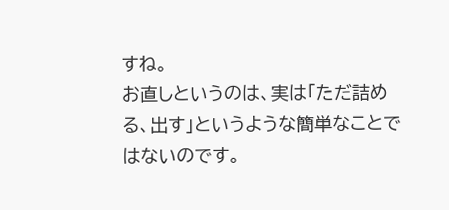すね。
お直しというのは、実は「ただ詰める、出す」というような簡単なことではないのです。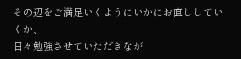その辺をご満足いくようにいかにお直ししていくか、
日々勉強させていただきなが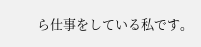ら仕事をしている私です。